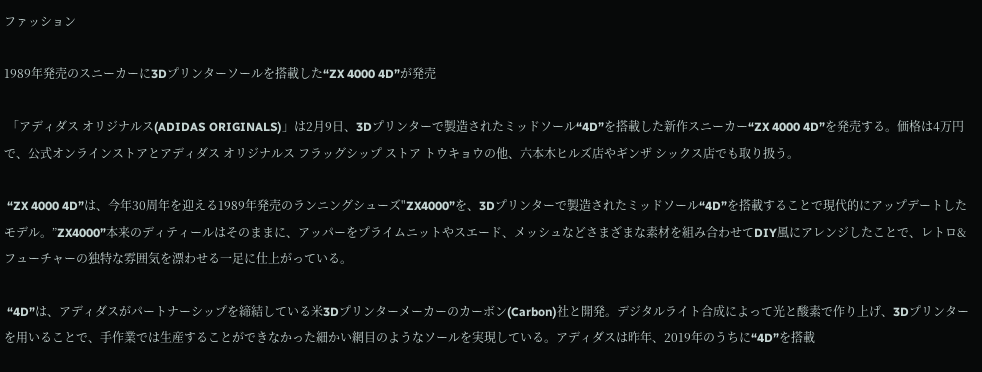ファッション

1989年発売のスニーカーに3Dプリンターソールを搭載した“ZX 4000 4D”が発売

 「アディダス オリジナルス(ADIDAS ORIGINALS)」は2月9日、3Dプリンターで製造されたミッドソール“4D”を搭載した新作スニーカー“ZX 4000 4D”を発売する。価格は4万円で、公式オンラインストアとアディダス オリジナルス フラッグシップ ストア トウキョウの他、六本木ヒルズ店やギンザ シックス店でも取り扱う。

 “ZX 4000 4D”は、今年30周年を迎える1989年発売のランニングシューズ"ZX4000”を、3Dプリンターで製造されたミッドソール“4D”を搭載することで現代的にアップデートしたモデル。”ZX4000”本来のディティールはそのままに、アッパーをプライムニットやスエード、メッシュなどさまざまな素材を組み合わせてDIY風にアレンジしたことで、レトロ&フューチャーの独特な雰囲気を漂わせる一足に仕上がっている。

 “4D”は、アディダスがパートナーシップを締結している米3Dプリンターメーカーのカーボン(Carbon)社と開発。デジタルライト合成によって光と酸素で作り上げ、3Dプリンターを用いることで、手作業では生産することができなかった細かい網目のようなソールを実現している。アディダスは昨年、2019年のうちに“4D”を搭載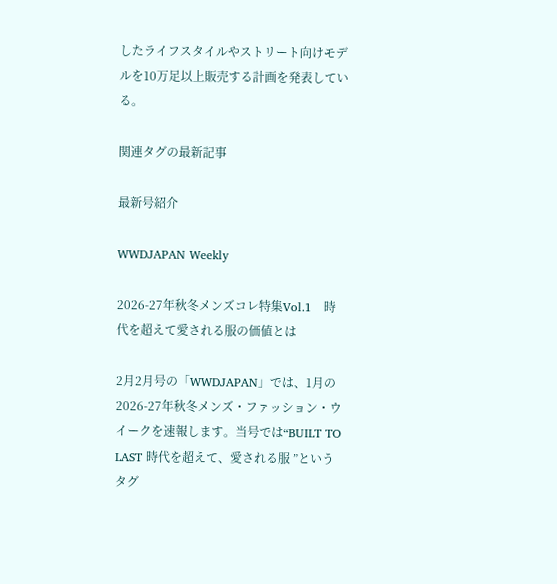したライフスタイルやストリート向けモデルを10万足以上販売する計画を発表している。

関連タグの最新記事

最新号紹介

WWDJAPAN Weekly

2026-27年秋冬メンズコレ特集Vol.1   時代を超えて愛される服の価値とは

2月2月号の「WWDJAPAN」では、1月の2026-27年秋冬メンズ・ファッション・ウイークを速報します。当号では“BUILT TO LAST 時代を超えて、愛される服 ”というタグ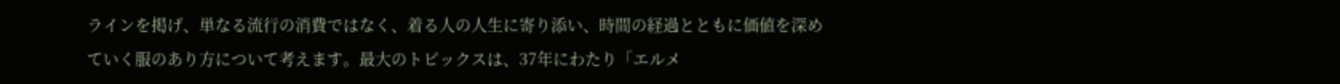ラインを掲げ、単なる流行の消費ではなく、着る人の人生に寄り添い、時間の経過とともに価値を深めていく服のあり方について考えます。最大のトピックスは、37年にわたり「エルメ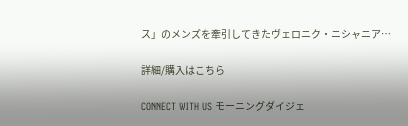ス」のメンズを牽引してきたヴェロニク・ニシャニア…

詳細/購入はこちら

CONNECT WITH US モーニングダイジェ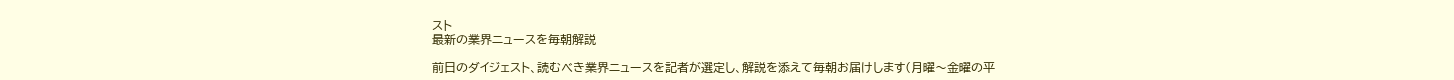スト
最新の業界ニュースを毎朝解説

前日のダイジェスト、読むべき業界ニュースを記者が選定し、解説を添えて毎朝お届けします(月曜〜金曜の平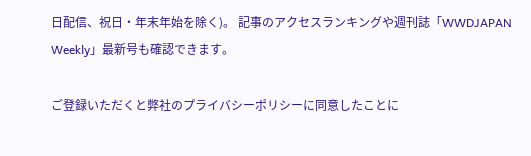日配信、祝日・年末年始を除く)。 記事のアクセスランキングや週刊誌「WWDJAPAN Weekly」最新号も確認できます。

ご登録いただくと弊社のプライバシーポリシーに同意したことに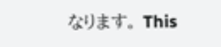なります。 This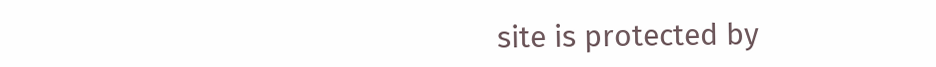site is protected by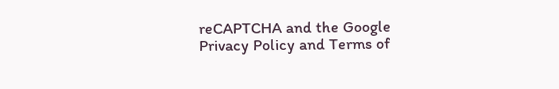reCAPTCHA and the Google Privacy Policy and Terms of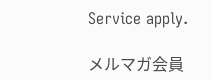Service apply.

メルマガ会員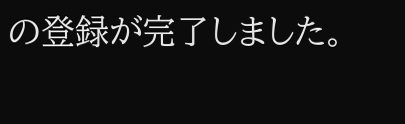の登録が完了しました。